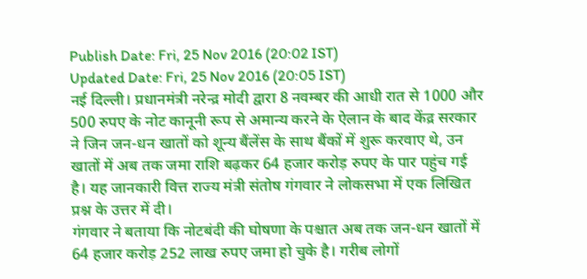Publish Date: Fri, 25 Nov 2016 (20:02 IST)
Updated Date: Fri, 25 Nov 2016 (20:05 IST)
नई दिल्ली। प्रधानमंत्री नरेन्द्र मोदी द्वारा 8 नवम्बर की आधी रात से 1000 और 500 रुपए के नोट कानूनी रूप से अमान्य करने के ऐलान के बाद केंद्र सरकार ने जिन जन-धन खातों को शून्य बैंलेंस के साथ बैंकों में शुरू करवाए थे, उन खातों में अब तक जमा राशि बढ़कर 64 हजार करोड़ रुपए के पार पहुंच गई है। यह जानकारी वित्त राज्य मंत्री संतोष गंगवार ने लोकसभा में एक लिखित प्रश्न के उत्तर में दी।
गंगवार ने बताया कि नोटबंदी की घोषणा के पश्चात अब तक जन-धन खातों में 64 हजार करोड़ 252 लाख रुपए जमा हो चुके है। गरीब लोगों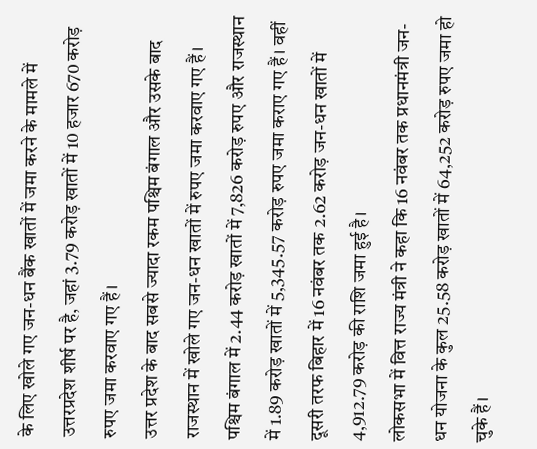के लिए खोले गए जन-धन बैंक खातों में जमा करने के मामले में उत्तरप्रदेश शीर्ष पर है, जहां 3.79 करोड़ खातों में 10 हजार 670 करोड़ रुपए जमा करवाए गए हैं।
उत्तर प्रदेश के बाद सबसे ज्यादा रकम पश्चिम बंगाल और उसके बाद राजस्थान में खोले गए जन-धन खातों में रुपए जमा करवाए गए हैं। पश्चिम बंगाल में 2.44 करोड़ खातों में 7,826 करोड़ रुपए और राजस्थान में 1.89 करोड़ खातों में 5,345.57 करोड़ रुपए जमा कराए गए हैं। वहीं दूसरी तरफ बिहार में 16 नवंबर तक 2.62 करोड़ जन-धन खातों में 4,912.79 करोड़ की राशि जमा हुई है।
लोकसभा में वित्त राज्य मंत्री ने कहा कि 16 नवंबर तक प्रधानमंत्री जन-धन योजना के कुल 25.58 करोड़ खातों में 64,252 करोड़ रुपए जमा हो चुके हैं।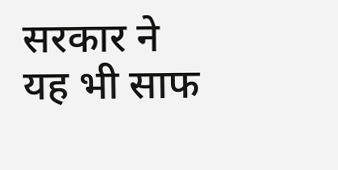सरकार ने यह भी साफ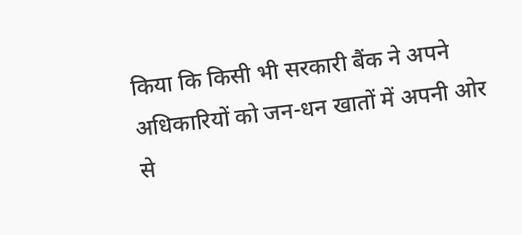किया कि किसी भी सरकारी बैंक ने अपने अधिकारियों को जन-धन खातों में अपनी ओर से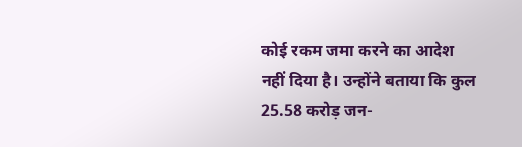कोई रकम जमा करने का आदेश नहीं दिया है। उन्होंने बताया कि कुल 25.58 करोड़ जन-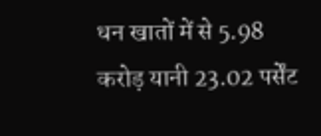धन खातों में से 5.98 करोड़ यानी 23.02 पर्सेंट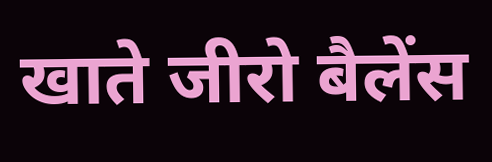खाते जीरो बैलेंस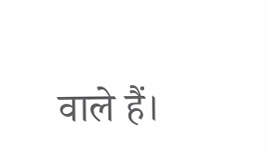वाले हैं।